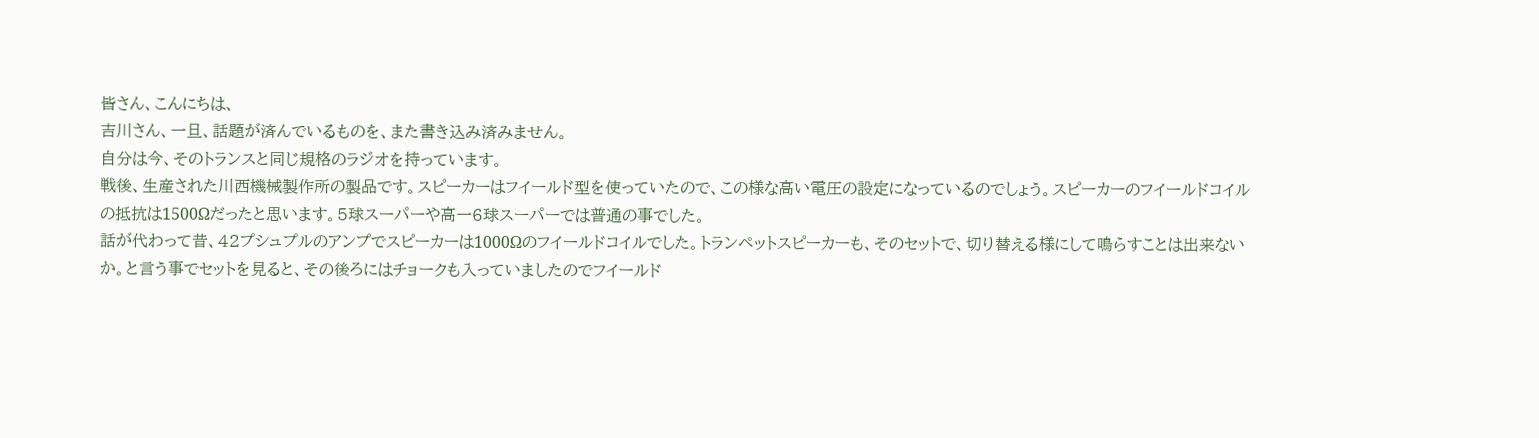皆さん、こんにちは、
吉川さん、一旦、話題が済んでいるものを、また書き込み済みません。
自分は今、そのトランスと同じ規格のラジオを持っています。
戦後、生産された川西機械製作所の製品です。スピーカーはフイールド型を使っていたので、この様な高い電圧の設定になっているのでしょう。スピーカーのフイールドコイルの抵抗は1500Ωだったと思います。5球スーパーや高一6球スーパーでは普通の事でした。
話が代わって昔、42プシュプルのアンプでスピーカーは1000Ωのフイールドコイルでした。トランペットスピーカーも、そのセットで、切り替える様にして鳴らすことは出来ないか。と言う事でセットを見ると、その後ろにはチョークも入っていましたのでフイールド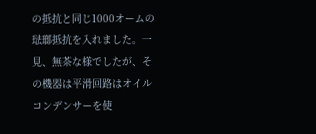の抵抗と同じ1000オームの琺瑯抵抗を入れました。一見、無茶な様でしたが、その機器は平滑回路はオイルコンデンサーを使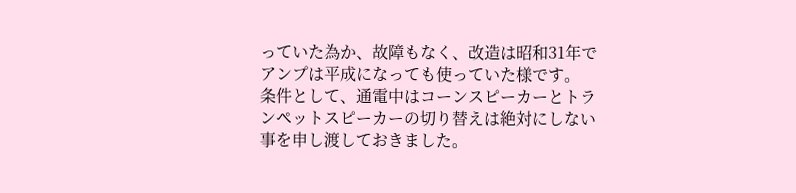っていた為か、故障もなく、改造は昭和31年でアンプは平成になっても使っていた様です。
条件として、通電中はコーンスピーカーとトランペットスピーカーの切り替えは絶対にしない事を申し渡しておきました。